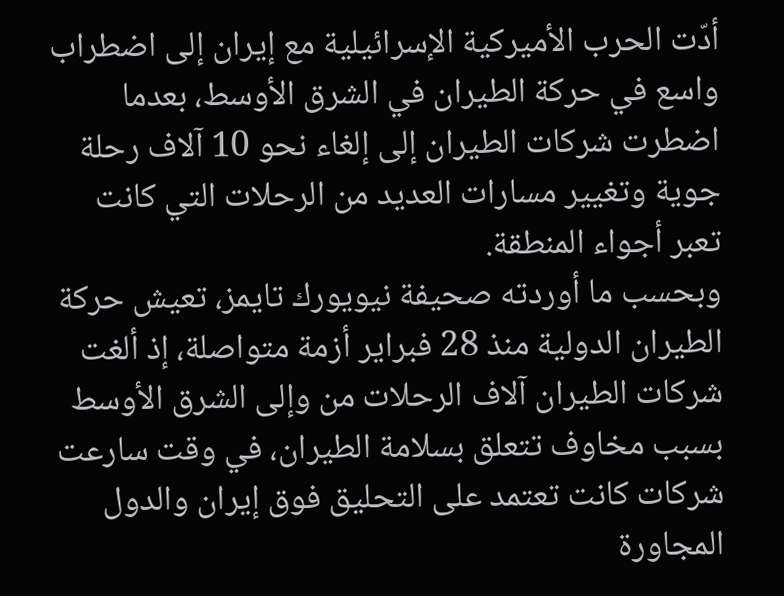أدّت الحرب الأميركية الإسرائيلية مع إيران إلى اضطراب واسع في حركة الطيران في الشرق الأوسط، بعدما اضطرت شركات الطيران إلى إلغاء نحو 10 آلاف رحلة جوية وتغيير مسارات العديد من الرحلات التي كانت تعبر أجواء المنطقة.
وبحسب ما أوردته صحيفة نيويورك تايمز، تعيش حركة الطيران الدولية منذ 28 فبراير أزمة متواصلة، إذ ألغت شركات الطيران آلاف الرحلات من وإلى الشرق الأوسط بسبب مخاوف تتعلق بسلامة الطيران، في وقت سارعت شركات كانت تعتمد على التحليق فوق إيران والدول المجاورة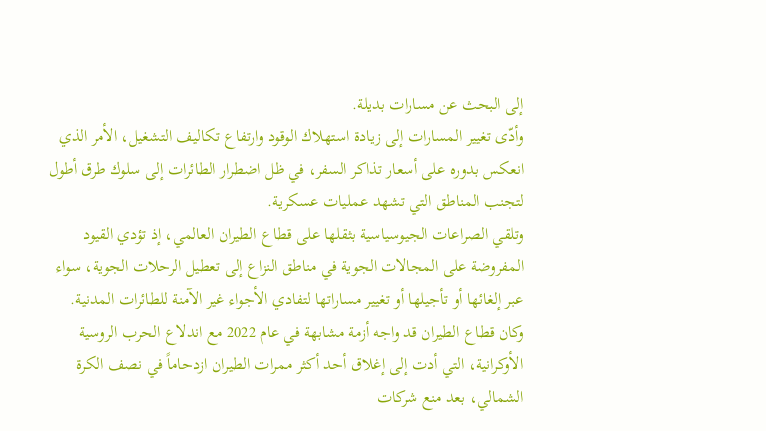إلى البحث عن مسارات بديلة.
وأدّى تغيير المسارات إلى زيادة استهلاك الوقود وارتفاع تكاليف التشغيل، الأمر الذي انعكس بدوره على أسعار تذاكر السفر، في ظل اضطرار الطائرات إلى سلوك طرق أطول لتجنب المناطق التي تشهد عمليات عسكرية.
وتلقي الصراعات الجيوسياسية بثقلها على قطاع الطيران العالمي، إذ تؤدي القيود المفروضة على المجالات الجوية في مناطق النزاع إلى تعطيل الرحلات الجوية، سواء عبر إلغائها أو تأجيلها أو تغيير مساراتها لتفادي الأجواء غير الآمنة للطائرات المدنية.
وكان قطاع الطيران قد واجه أزمة مشابهة في عام 2022 مع اندلاع الحرب الروسية الأوكرانية، التي أدت إلى إغلاق أحد أكثر ممرات الطيران ازدحاماً في نصف الكرة الشمالي، بعد منع شركات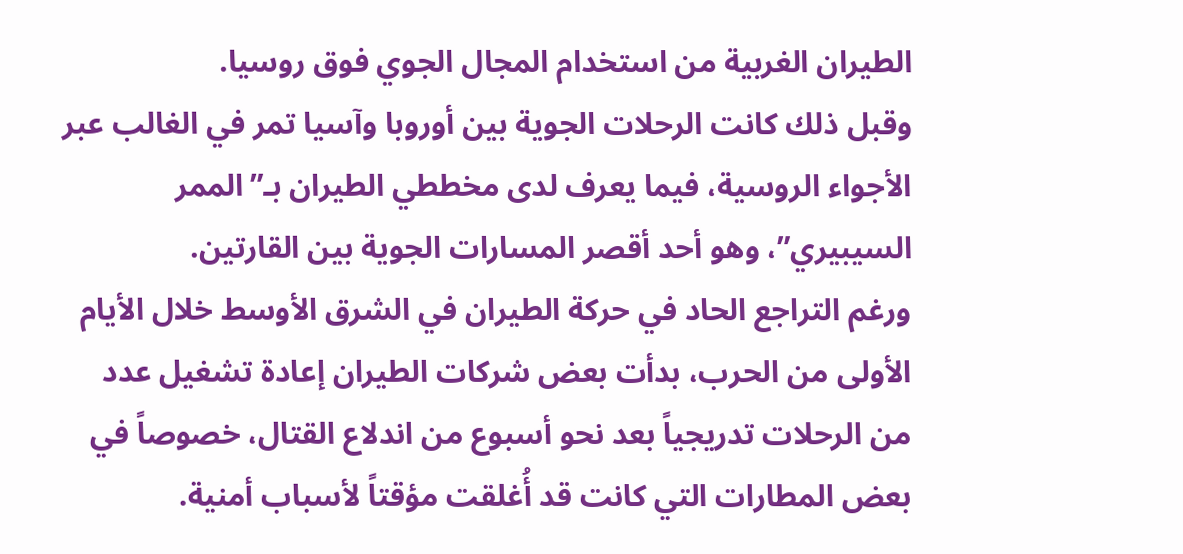الطيران الغربية من استخدام المجال الجوي فوق روسيا.
وقبل ذلك كانت الرحلات الجوية بين أوروبا وآسيا تمر في الغالب عبر الأجواء الروسية، فيما يعرف لدى مخططي الطيران بـ”الممر السيبيري”، وهو أحد أقصر المسارات الجوية بين القارتين.
ورغم التراجع الحاد في حركة الطيران في الشرق الأوسط خلال الأيام الأولى من الحرب، بدأت بعض شركات الطيران إعادة تشغيل عدد من الرحلات تدريجياً بعد نحو أسبوع من اندلاع القتال، خصوصاً في بعض المطارات التي كانت قد أُغلقت مؤقتاً لأسباب أمنية.